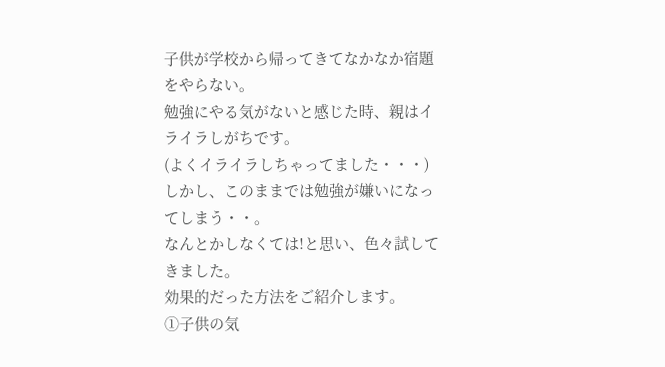子供が学校から帰ってきてなかなか宿題をやらない。
勉強にやる気がないと感じた時、親はイライラしがちです。
(よくイライラしちゃってました・・・)
しかし、このままでは勉強が嫌いになってしまう・・。
なんとかしなくては!と思い、色々試してきました。
効果的だった方法をご紹介します。
①子供の気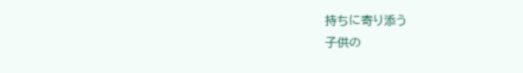持ちに寄り添う
子供の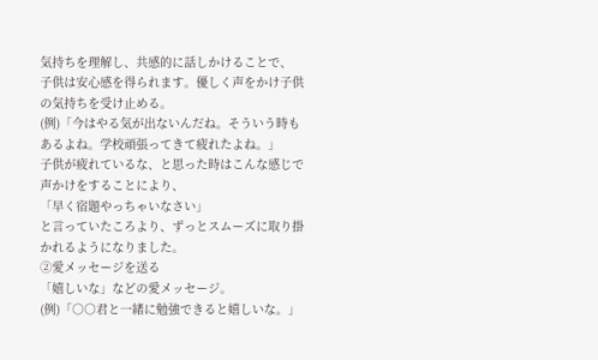気持ちを理解し、共感的に話しかけることで、
子供は安心感を得られます。優しく声をかけ子供の気持ちを受け止める。
(例)「今はやる気が出ないんだね。そういう時もあるよね。学校頑張ってきて疲れたよね。」
子供が疲れているな、と思った時はこんな感じで声かけをすることにより、
「早く宿題やっちゃいなさい」
と言っていたころより、ずっとスムーズに取り掛かれるようになりました。
②愛メッセージを送る
「嬉しいな」などの愛メッセージ。
(例)「○○君と一緒に勉強できると嬉しいな。」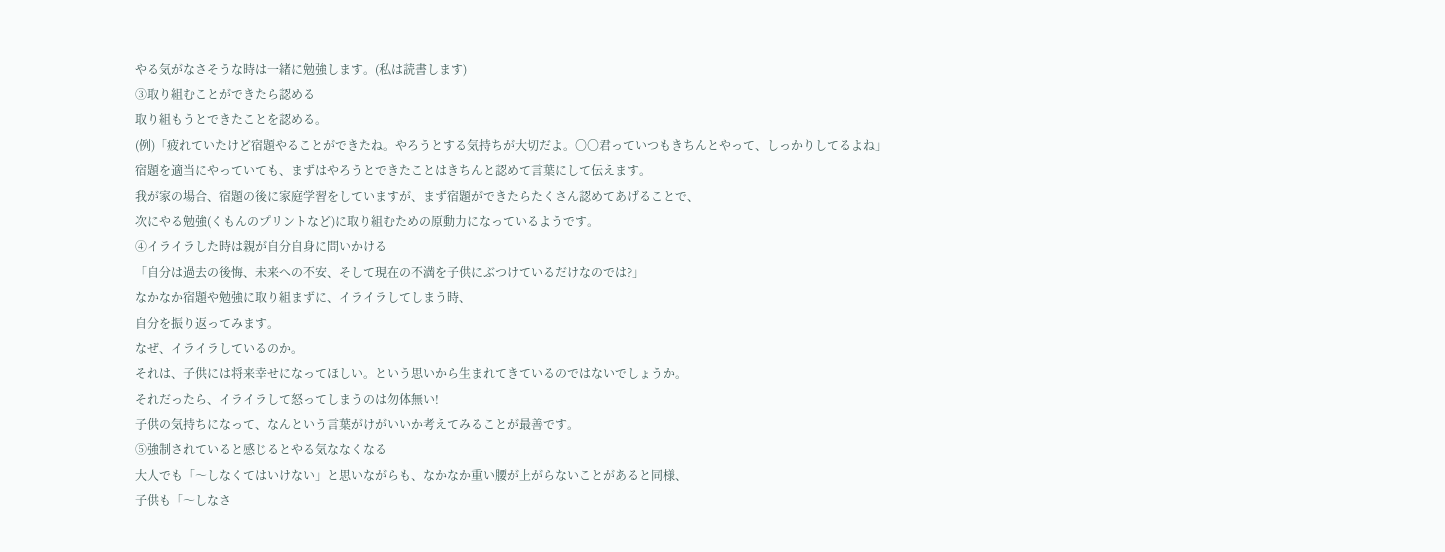やる気がなさそうな時は一緒に勉強します。(私は読書します)
③取り組むことができたら認める
取り組もうとできたことを認める。
(例)「疲れていたけど宿題やることができたね。やろうとする気持ちが大切だよ。〇〇君っていつもきちんとやって、しっかりしてるよね」
宿題を適当にやっていても、まずはやろうとできたことはきちんと認めて言葉にして伝えます。
我が家の場合、宿題の後に家庭学習をしていますが、まず宿題ができたらたくさん認めてあげることで、
次にやる勉強(くもんのプリントなど)に取り組むための原動力になっているようです。
④イライラした時は親が自分自身に問いかける
「自分は過去の後悔、未来への不安、そして現在の不満を子供にぶつけているだけなのでは?」
なかなか宿題や勉強に取り組まずに、イライラしてしまう時、
自分を振り返ってみます。
なぜ、イライラしているのか。
それは、子供には将来幸せになってほしい。という思いから生まれてきているのではないでしょうか。
それだったら、イライラして怒ってしまうのは勿体無い!
子供の気持ちになって、なんという言葉がけがいいか考えてみることが最善です。
⑤強制されていると感じるとやる気ななくなる
大人でも「〜しなくてはいけない」と思いながらも、なかなか重い腰が上がらないことがあると同様、
子供も「〜しなさ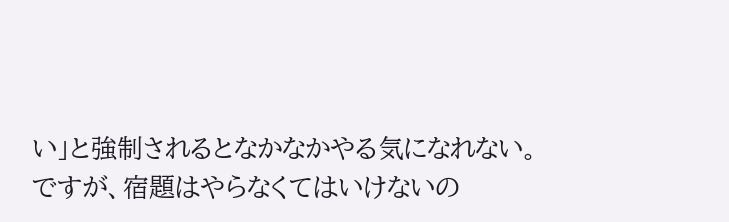い」と強制されるとなかなかやる気になれない。
ですが、宿題はやらなくてはいけないの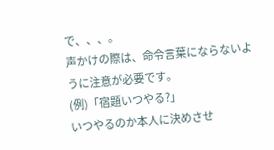で、、、。
声かけの際は、命令言葉にならないように注意が必要です。
(例)「宿題いつやる?」
いつやるのか本人に決めさせ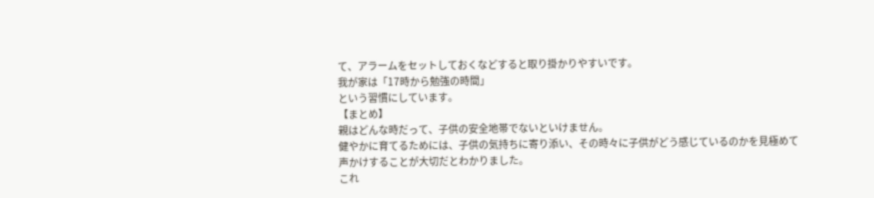て、アラームをセットしておくなどすると取り掛かりやすいです。
我が家は「17時から勉強の時間」
という習慣にしています。
【まとめ】
親はどんな時だって、子供の安全地帯でないといけません。
健やかに育てるためには、子供の気持ちに寄り添い、その時々に子供がどう感じているのかを見極めて
声かけすることが大切だとわかりました。
これ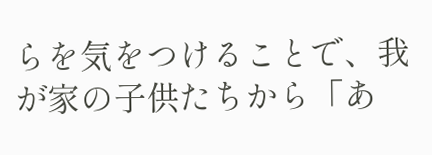らを気をつけることで、我が家の子供たちから「あ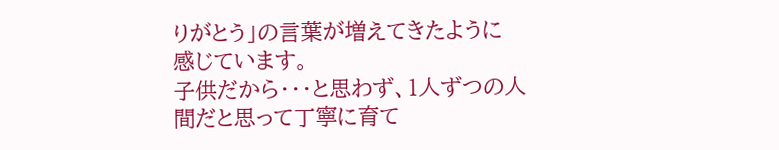りがとう」の言葉が増えてきたように
感じています。
子供だから・・・と思わず、1人ずつの人間だと思って丁寧に育て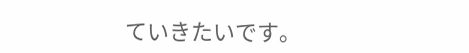ていきたいです。